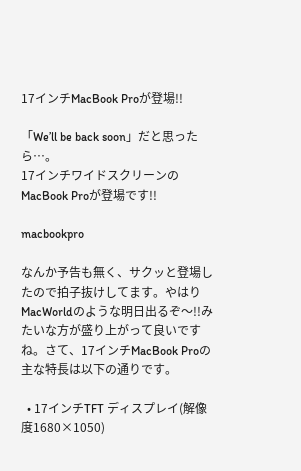17インチMacBook Proが登場!!

「We’ll be back soon」だと思ったら…。
17インチワイドスクリーンのMacBook Proが登場です!!

macbookpro

なんか予告も無く、サクッと登場したので拍子抜けしてます。やはりMacWorldのような明日出るぞ〜!!みたいな方が盛り上がって良いですね。さて、17インチMacBook Proの主な特長は以下の通りです。

  • 17インチTFT ディスプレイ(解像度1680×1050)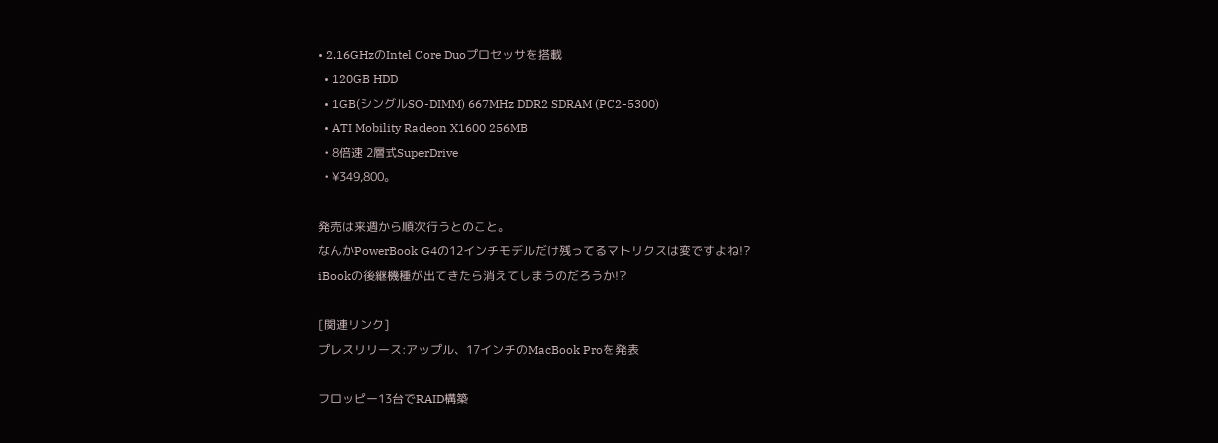• 2.16GHzのIntel Core Duoプロセッサを搭載
  • 120GB HDD
  • 1GB(シングルSO-DIMM) 667MHz DDR2 SDRAM (PC2-5300)
  • ATI Mobility Radeon X1600 256MB
  • 8倍速 2層式SuperDrive
  • ¥349,800。

発売は来週から順次行うとのこと。
なんかPowerBook G4の12インチモデルだけ残ってるマトリクスは変ですよね!?
iBookの後継機種が出てきたら消えてしまうのだろうか!?

[関連リンク]
プレスリリース:アップル、17インチのMacBook Proを発表

フロッピー13台でRAID構築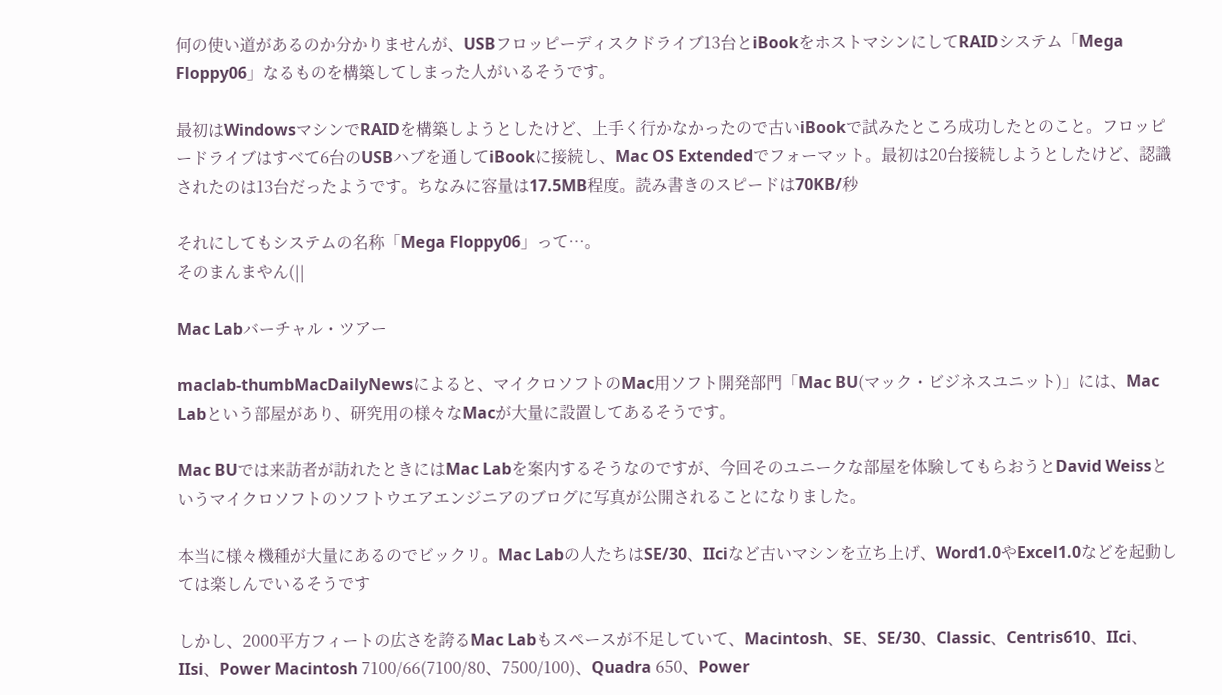何の使い道があるのか分かりませんが、USBフロッピーディスクドライブ13台とiBookをホストマシンにしてRAIDシステム「Mega Floppy06」なるものを構築してしまった人がいるそうです。

最初はWindowsマシンでRAIDを構築しようとしたけど、上手く行かなかったので古いiBookで試みたところ成功したとのこと。フロッピードライブはすべて6台のUSBハブを通してiBookに接続し、Mac OS Extendedでフォーマット。最初は20台接続しようとしたけど、認識されたのは13台だったようです。ちなみに容量は17.5MB程度。読み書きのスピードは70KB/秒

それにしてもシステムの名称「Mega Floppy06」って…。
そのまんまやん(||

Mac Labバーチャル・ツアー

maclab-thumbMacDailyNewsによると、マイクロソフトのMac用ソフト開発部門「Mac BU(マック・ビジネスユニット)」には、Mac Labという部屋があり、研究用の様々なMacが大量に設置してあるそうです。

Mac BUでは来訪者が訪れたときにはMac Labを案内するそうなのですが、今回そのユニークな部屋を体験してもらおうとDavid Weissというマイクロソフトのソフトウエアエンジニアのブログに写真が公開されることになりました。

本当に様々機種が大量にあるのでビックリ。Mac Labの人たちはSE/30、IIciなど古いマシンを立ち上げ、Word1.0やExcel1.0などを起動しては楽しんでいるそうです

しかし、2000平方フィートの広さを誇るMac Labもスペースが不足していて、Macintosh、SE、SE/30、Classic、Centris610、IIci、IIsi、Power Macintosh 7100/66(7100/80、7500/100)、Quadra 650、Power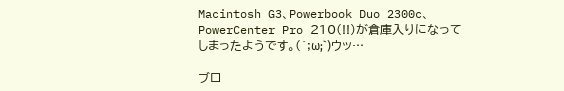Macintosh G3、Powerbook Duo 2300c、PowerCenter Pro 210(!!)が倉庫入りになってしまったようです。(´;ω;`)ウッ…

ブロ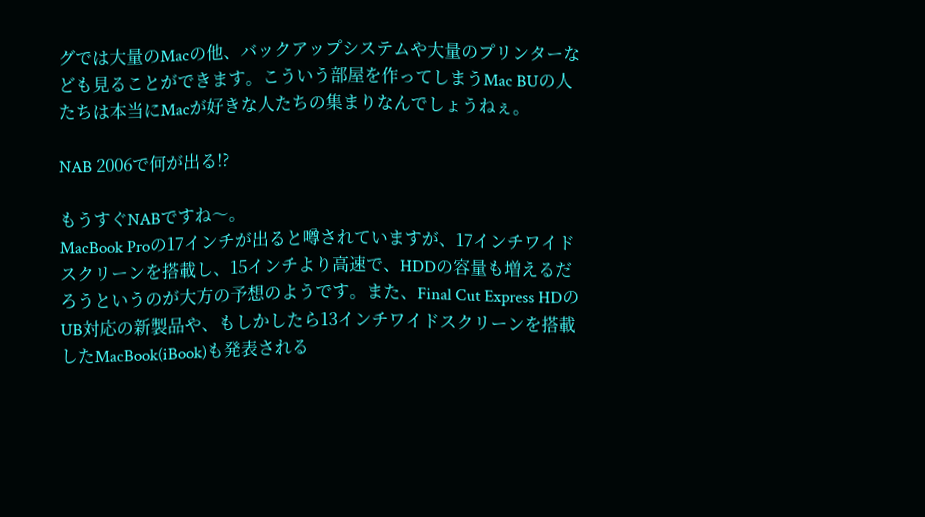グでは大量のMacの他、バックアップシステムや大量のプリンターなども見ることができます。こういう部屋を作ってしまうMac BUの人たちは本当にMacが好きな人たちの集まりなんでしょうねぇ。

NAB 2006で何が出る!?

もうすぐNABですね〜。
MacBook Proの17インチが出ると噂されていますが、17インチワイドスクリーンを搭載し、15インチより高速で、HDDの容量も増えるだろうというのが大方の予想のようです。また、Final Cut Express HDのUB対応の新製品や、もしかしたら13インチワイドスクリーンを搭載したMacBook(iBook)も発表される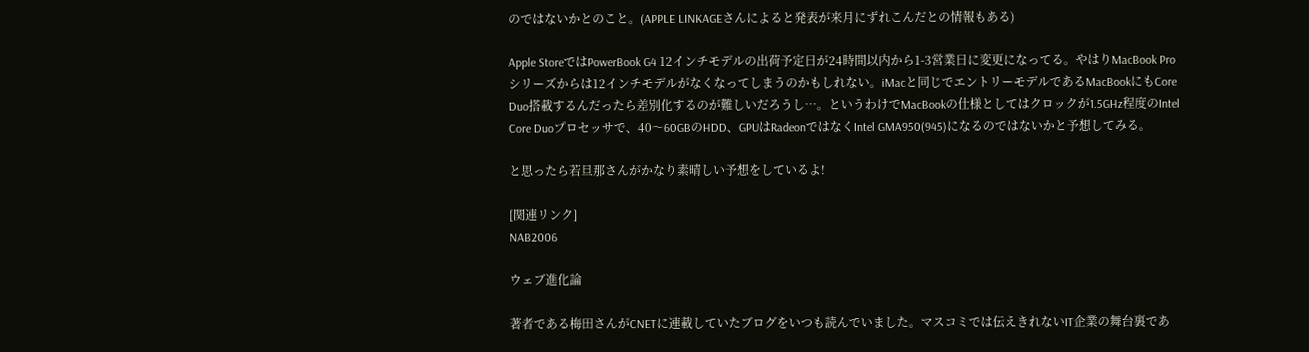のではないかとのこと。(APPLE LINKAGEさんによると発表が来月にずれこんだとの情報もある)

Apple StoreではPowerBook G4 12インチモデルの出荷予定日が24時間以内から1-3営業日に変更になってる。やはりMacBook Proシリーズからは12インチモデルがなくなってしまうのかもしれない。iMacと同じでエントリーモデルであるMacBookにもCore Duo搭載するんだったら差別化するのが難しいだろうし…。というわけでMacBookの仕様としてはクロックが1.5GHz程度のIntel Core Duoプロセッサで、40〜60GBのHDD、GPUはRadeonではなくIntel GMA950(945)になるのではないかと予想してみる。

と思ったら若旦那さんがかなり素晴しい予想をしているよ!

[関連リンク]
NAB2006

ウェブ進化論

著者である梅田さんがCNETに連載していたブログをいつも読んでいました。マスコミでは伝えきれないIT企業の舞台裏であ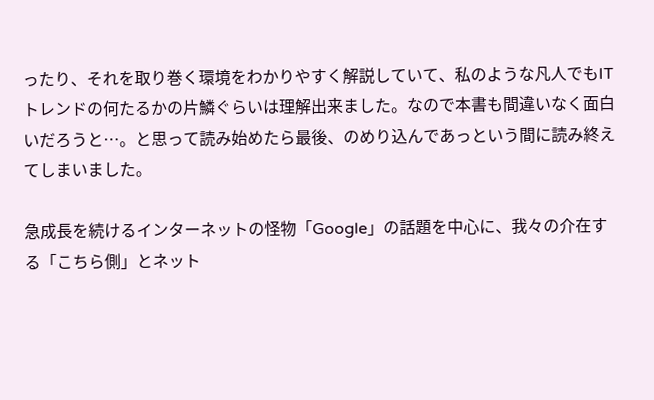ったり、それを取り巻く環境をわかりやすく解説していて、私のような凡人でもITトレンドの何たるかの片鱗ぐらいは理解出来ました。なので本書も間違いなく面白いだろうと…。と思って読み始めたら最後、のめり込んであっという間に読み終えてしまいました。

急成長を続けるインターネットの怪物「Google」の話題を中心に、我々の介在する「こちら側」とネット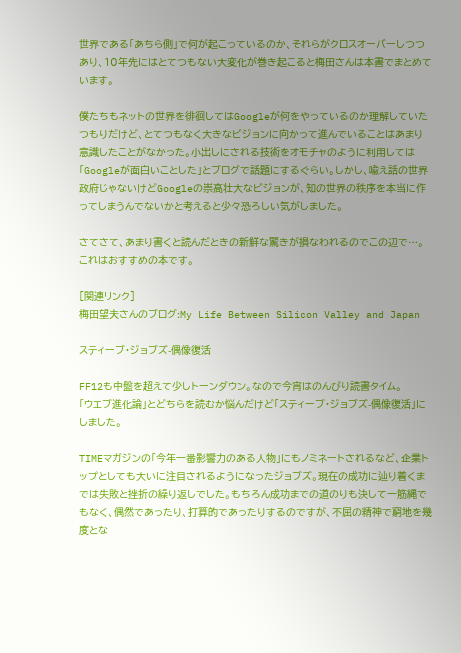世界である「あちら側」で何が起こっているのか、それらがクロスオーバーしつつあり、10年先にはとてつもない大変化が巻き起こると梅田さんは本書でまとめています。

僕たちもネットの世界を徘徊してはGoogleが何をやっているのか理解していたつもりだけど、とてつもなく大きなビジョンに向かって進んでいることはあまり意識したことがなかった。小出しにされる技術をオモチャのように利用しては「Googleが面白いことした」とブログで話題にするぐらい。しかし、喩え話の世界政府じゃないけどGoogleの崇高壮大なビジョンが、知の世界の秩序を本当に作ってしまうんでないかと考えると少々恐ろしい気がしました。

さてさて、あまり書くと読んだときの新鮮な驚きが損なわれるのでこの辺で…。
これはおすすめの本です。

[関連リンク]
梅田望夫さんのブログ:My Life Between Silicon Valley and Japan

スティーブ・ジョブズ-偶像復活

FF12も中盤を超えて少しトーンダウン。なので今宵はのんびり読書タイム。
「ウエブ進化論」とどちらを読むか悩んだけど「スティーブ・ジョブズ-偶像復活」にしました。

TIMEマガジンの「今年一番影響力のある人物」にもノミネートされるなど、企業トップとしても大いに注目されるようになったジョブズ。現在の成功に辿り着くまでは失敗と挫折の繰り返しでした。もちろん成功までの道のりも決して一筋縄でもなく、偶然であったり、打算的であったりするのですが、不屈の精神で窮地を幾度とな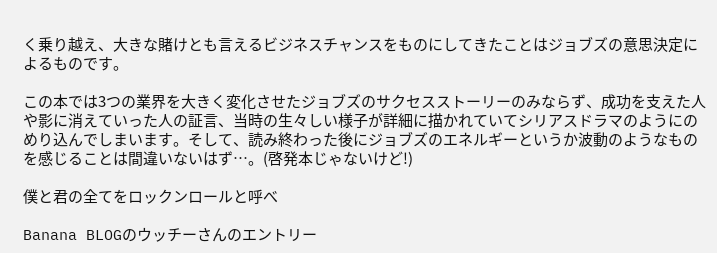く乗り越え、大きな賭けとも言えるビジネスチャンスをものにしてきたことはジョブズの意思決定によるものです。

この本では3つの業界を大きく変化させたジョブズのサクセスストーリーのみならず、成功を支えた人や影に消えていった人の証言、当時の生々しい様子が詳細に描かれていてシリアスドラマのようにのめり込んでしまいます。そして、読み終わった後にジョブズのエネルギーというか波動のようなものを感じることは間違いないはず…。(啓発本じゃないけど!)

僕と君の全てをロックンロールと呼べ

Banana BLOGのウッチーさんのエントリー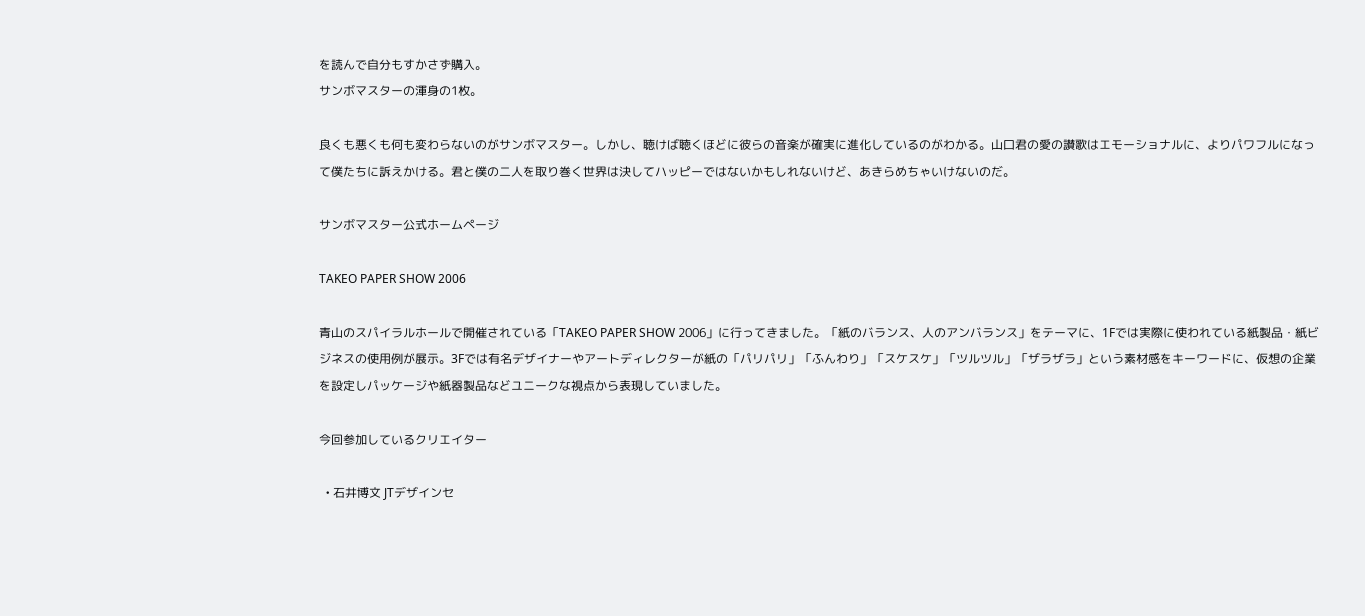を読んで自分もすかさず購入。
サンボマスターの渾身の1枚。

良くも悪くも何も変わらないのがサンボマスター。しかし、聴けば聴くほどに彼らの音楽が確実に進化しているのがわかる。山口君の愛の讃歌はエモーショナルに、よりパワフルになって僕たちに訴えかける。君と僕の二人を取り巻く世界は決してハッピーではないかもしれないけど、あきらめちゃいけないのだ。

サンボマスター公式ホームページ

TAKEO PAPER SHOW 2006

青山のスパイラルホールで開催されている「TAKEO PAPER SHOW 2006」に行ってきました。「紙のバランス、人のアンバランス」をテーマに、1Fでは実際に使われている紙製品・紙ビジネスの使用例が展示。3Fでは有名デザイナーやアートディレクターが紙の「パリパリ」「ふんわり」「スケスケ」「ツルツル」「ザラザラ」という素材感をキーワードに、仮想の企業を設定しパッケージや紙器製品などユニークな視点から表現していました。

今回参加しているクリエイター

  • 石井博文 JTデザインセ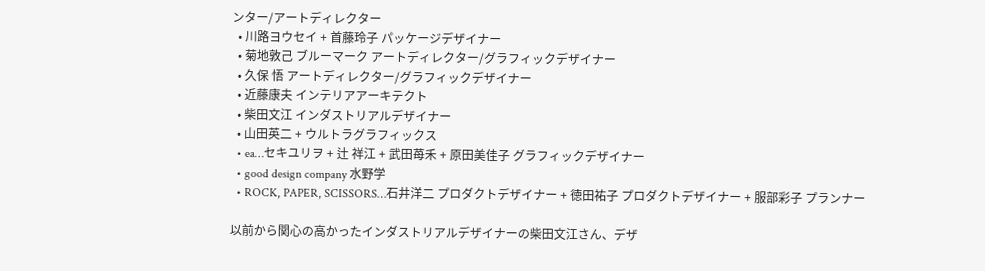ンター/アートディレクター
  • 川路ヨウセイ + 首藤玲子 パッケージデザイナー
  • 菊地敦己 ブルーマーク アートディレクター/グラフィックデザイナー
  • 久保 悟 アートディレクター/グラフィックデザイナー
  • 近藤康夫 インテリアアーキテクト
  • 柴田文江 インダストリアルデザイナー
  • 山田英二 + ウルトラグラフィックス
  • ea…セキユリヲ + 辻 祥江 + 武田苺禾 + 原田美佳子 グラフィックデザイナー
  • good design company 水野学
  • ROCK, PAPER, SCISSORS…石井洋二 プロダクトデザイナー + 徳田祐子 プロダクトデザイナー + 服部彩子 プランナー

以前から関心の高かったインダストリアルデザイナーの柴田文江さん、デザ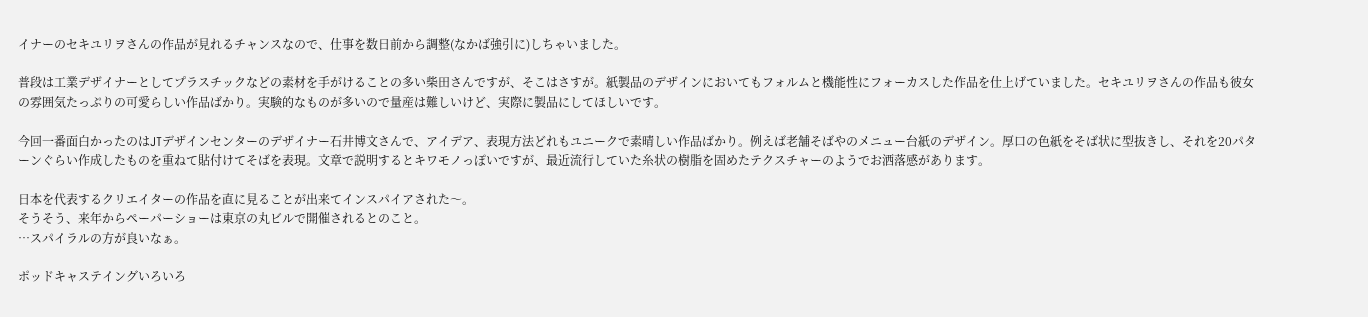イナーのセキユリヲさんの作品が見れるチャンスなので、仕事を数日前から調整(なかば強引に)しちゃいました。

普段は工業デザイナーとしてプラスチックなどの素材を手がけることの多い柴田さんですが、そこはさすが。紙製品のデザインにおいてもフォルムと機能性にフォーカスした作品を仕上げていました。セキユリヲさんの作品も彼女の雰囲気たっぷりの可愛らしい作品ばかり。実験的なものが多いので量産は難しいけど、実際に製品にしてほしいです。

今回一番面白かったのはJTデザインセンターのデザイナー石井博文さんで、アイデア、表現方法どれもユニークで素晴しい作品ばかり。例えば老舗そばやのメニュー台紙のデザイン。厚口の色紙をそば状に型抜きし、それを20パターンぐらい作成したものを重ねて貼付けてそばを表現。文章で説明するとキワモノっぽいですが、最近流行していた糸状の樹脂を固めたテクスチャーのようでお洒落感があります。

日本を代表するクリエイターの作品を直に見ることが出来てインスパイアされた〜。
そうそう、来年からペーパーショーは東京の丸ビルで開催されるとのこと。
…スパイラルの方が良いなぁ。

ポッドキャステイングいろいろ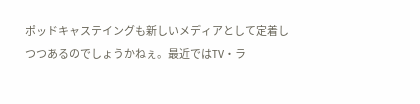ポッドキャステイングも新しいメディアとして定着しつつあるのでしょうかねぇ。最近ではTV・ラ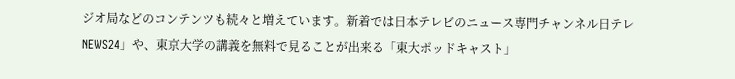ジオ局などのコンテンツも続々と増えています。新着では日本テレビのニュース専門チャンネル日テレNEWS24」や、東京大学の講義を無料で見ることが出来る「東大ポッドキャスト」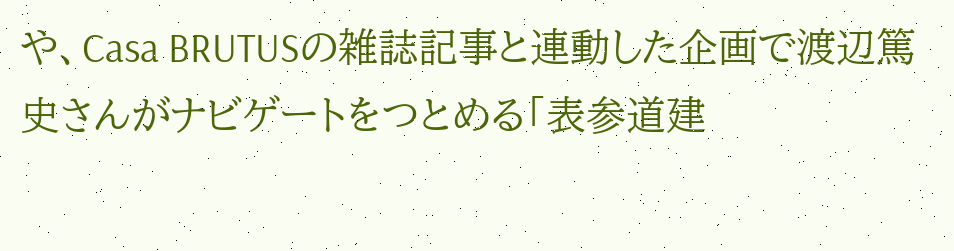や、Casa BRUTUSの雑誌記事と連動した企画で渡辺篤史さんがナビゲートをつとめる「表参道建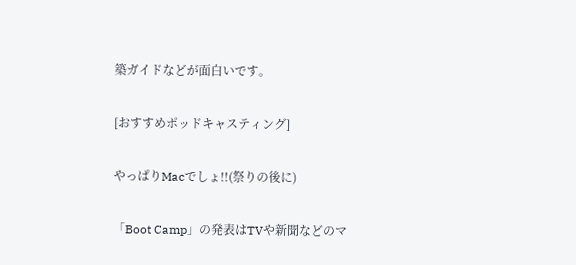築ガイドなどが面白いです。

[おすすめポッドキャスティング]

やっぱりMacでしょ!!(祭りの後に)

「Boot Camp」の発表はTVや新聞などのマ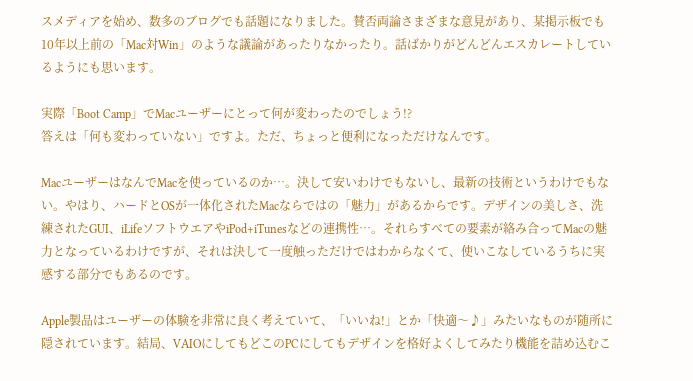スメディアを始め、数多のブログでも話題になりました。賛否両論さまざまな意見があり、某掲示板でも10年以上前の「Mac対Win」のような議論があったりなかったり。話ばかりがどんどんエスカレートしているようにも思います。

実際「Boot Camp」でMacユーザーにとって何が変わったのでしょう!?
答えは「何も変わっていない」ですよ。ただ、ちょっと便利になっただけなんです。

MacユーザーはなんでMacを使っているのか…。決して安いわけでもないし、最新の技術というわけでもない。やはり、ハードとOSが一体化されたMacならではの「魅力」があるからです。デザインの美しさ、洗練されたGUI、iLifeソフトウエアやiPod+iTunesなどの連携性…。それらすべての要素が絡み合ってMacの魅力となっているわけですが、それは決して一度触っただけではわからなくて、使いこなしているうちに実感する部分でもあるのです。

Apple製品はユーザーの体験を非常に良く考えていて、「いいね!」とか「快適〜♪」みたいなものが随所に隠されています。結局、VAIOにしてもどこのPCにしてもデザインを格好よくしてみたり機能を詰め込むこ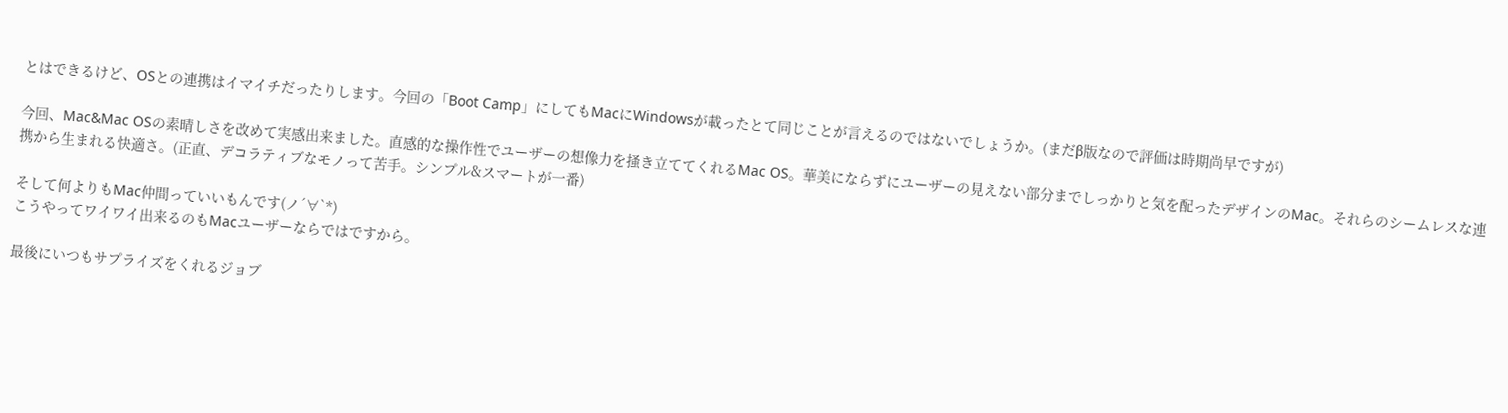とはできるけど、OSとの連携はイマイチだったりします。今回の「Boot Camp」にしてもMacにWindowsが載ったとて同じことが言えるのではないでしょうか。(まだβ版なので評価は時期尚早ですが)

今回、Mac&Mac OSの素晴しさを改めて実感出来ました。直感的な操作性でユーザーの想像力を掻き立ててくれるMac OS。華美にならずにユーザーの見えない部分までしっかりと気を配ったデザインのMac。それらのシームレスな連携から生まれる快適さ。(正直、デコラティブなモノって苦手。シンプル&スマートが一番)

そして何よりもMac仲間っていいもんです(ノ´∀`*)
こうやってワイワイ出来るのもMacユーザーならではですから。

最後にいつもサプライズをくれるジョブ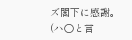ズ閣下に感謝。
(ハ○と言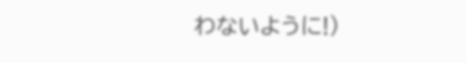わないように!)